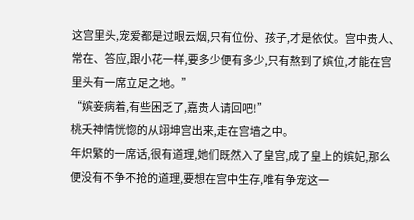这宫里头,宠爱都是过眼云烟,只有位份、孩子,才是依仗。宫中贵人、常在、答应,跟小花一样,要多少便有多少,只有熬到了嫔位,才能在宫里头有一席立足之地。”
“嫔妾病着,有些困乏了,嘉贵人请回吧!”
桃夭神情恍惚的从翊坤宫出来,走在宫墙之中。
年炽繁的一席话,很有道理,她们既然入了皇宫,成了皇上的嫔妃,那么便没有不争不抢的道理,要想在宫中生存,唯有争宠这一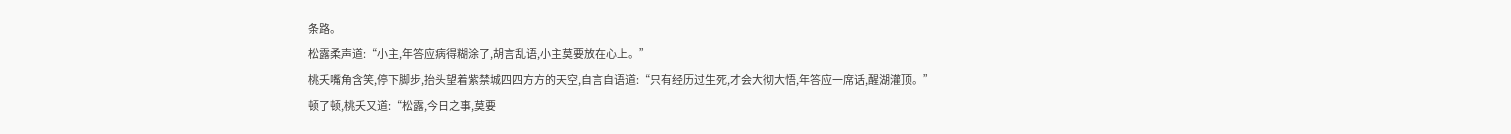条路。
松露柔声道:“小主,年答应病得糊涂了,胡言乱语,小主莫要放在心上。”
桃夭嘴角含笑,停下脚步,抬头望着紫禁城四四方方的天空,自言自语道:“只有经历过生死,才会大彻大悟,年答应一席话,醒湖灌顶。”
顿了顿,桃夭又道:“松露,今日之事,莫要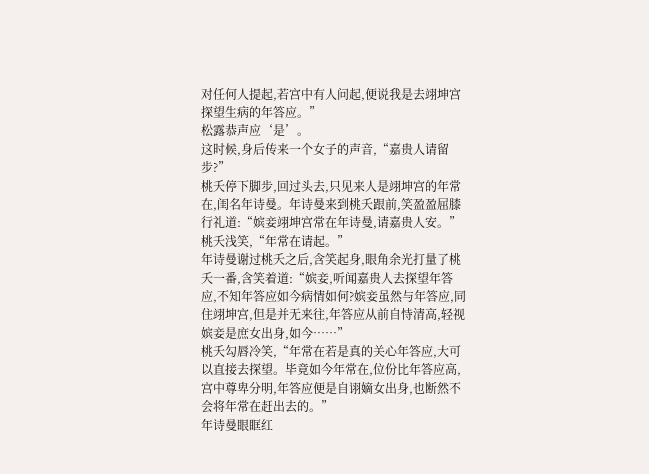对任何人提起,若宫中有人问起,便说我是去翊坤宫探望生病的年答应。”
松露恭声应‘是’。
这时候,身后传来一个女子的声音,“嘉贵人请留步?”
桃夭停下脚步,回过头去,只见来人是翊坤宫的年常在,闺名年诗曼。年诗曼来到桃夭跟前,笑盈盈屈膝行礼道:“嫔妾翊坤宫常在年诗曼,请嘉贵人安。”
桃夭浅笑,“年常在请起。”
年诗曼谢过桃夭之后,含笑起身,眼角余光打量了桃夭一番,含笑着道:“嫔妾,听闻嘉贵人去探望年答应,不知年答应如今病情如何?嫔妾虽然与年答应,同住翊坤宫,但是并无来往,年答应从前自恃清高,轻视嫔妾是庶女出身,如今……”
桃夭勾唇冷笑,“年常在若是真的关心年答应,大可以直接去探望。毕竟如今年常在,位份比年答应高,宫中尊卑分明,年答应便是自诩嫡女出身,也断然不会将年常在赶出去的。”
年诗曼眼眶红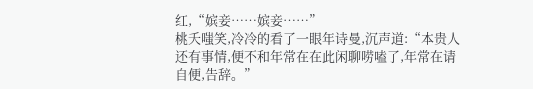红,“嫔妾……嫔妾……”
桃夭嗤笑,冷冷的看了一眼年诗曼,沉声道:“本贵人还有事情,便不和年常在在此闲聊唠嗑了,年常在请自便,告辞。”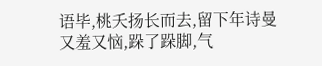语毕,桃夭扬长而去,留下年诗曼又羞又恼,跺了跺脚,气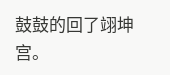鼓鼓的回了翊坤宫。